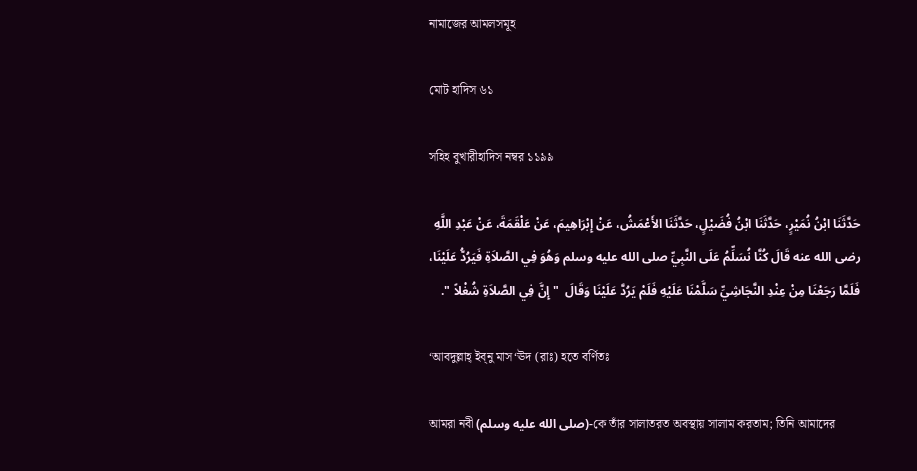নামাজের আমলসমূহ

মোট হাদিস ৬১

সহিহ বুখারীহাদিস নম্বর ১১৯৯

حَدَّثَنَا ابْنُ نُمَيْرٍ، حَدَّثَنَا ابْنُ فُضَيْلٍ، حَدَّثَنَا الأَعْمَشُ، عَنْ إِبْرَاهِيمَ، عَنْ عَلْقَمَةَ، عَنْ عَبْدِ اللَّهِ رضى الله عنه قَالَ كُنَّا نُسَلِّمُ عَلَى النَّبِيِّ صلى الله عليه وسلم وَهُوَ فِي الصَّلاَةِ فَيَرُدُّ عَلَيْنَا، فَلَمَّا رَجَعْنَا مِنْ عِنْدِ النَّجَاشِيِّ سَلَّمْنَا عَلَيْهِ فَلَمْ يَرُدَّ عَلَيْنَا وَقَالَ  " إِنَّ فِي الصَّلاَةِ شُغْلاً ".

‘আবদুল্লাহ্‌‌ ইব্‌নু মাস‘ঊদ (রাঃ) হতে বর্ণিতঃ

আমরা নবী (صلى الله عليه وسلم)-কে তাঁর সালাতরত অবস্থায় সালাম করতাম; তিনি আমাদের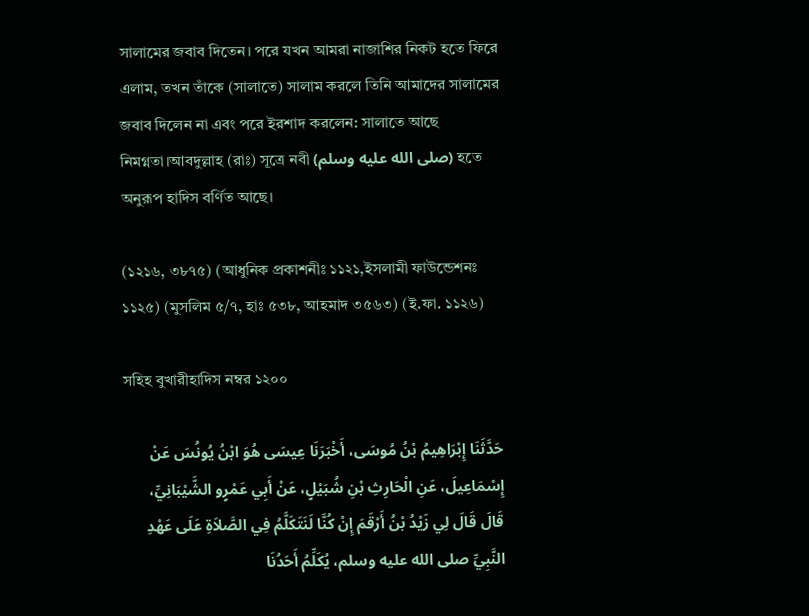সালামের জবাব দিতেন। পরে যখন আমরা নাজাশির নিকট হতে ফিরে এলাম, তখন তাঁকে (সালাতে) সালাম করলে তিনি আমাদের সালামের জবাব দিলেন না এবং পরে ইরশাদ করলেন: সালাতে আছে নিমগ্নতা।আবদুল্লাহ (রাঃ) সূত্রে নবী (صلى الله عليه وسلم) হতে অনুরূপ হাদিস বর্ণিত আছে।

(১২১৬, ৩৮৭৫) (আধুনিক প্রকাশনীঃ ১১২১,ইসলামী ফাউন্ডেশনঃ ১১২৫) (মুসলিম ৫/৭, হাঃ ৫৩৮, আহমাদ ৩৫৬৩) (ই.ফা. ১১২৬)

সহিহ বুখারীহাদিস নম্বর ১২০০

حَدَّثَنَا إِبْرَاهِيمُ بْنُ مُوسَى، أَخْبَرَنَا عِيسَى هُوَ ابْنُ يُونُسَ عَنْ إِسْمَاعِيلَ، عَنِ الْحَارِثِ بْنِ شُبَيْلٍ، عَنْ أَبِي عَمْرٍو الشَّيْبَانِيِّ، قَالَ قَالَ لِي زَيْدُ بْنُ أَرْقَمَ إِنْ كُنَّا لَنَتَكَلَّمُ فِي الصَّلاَةِ عَلَى عَهْدِ النَّبِيِّ صلى الله عليه وسلم، يُكَلِّمُ أَحَدُنَا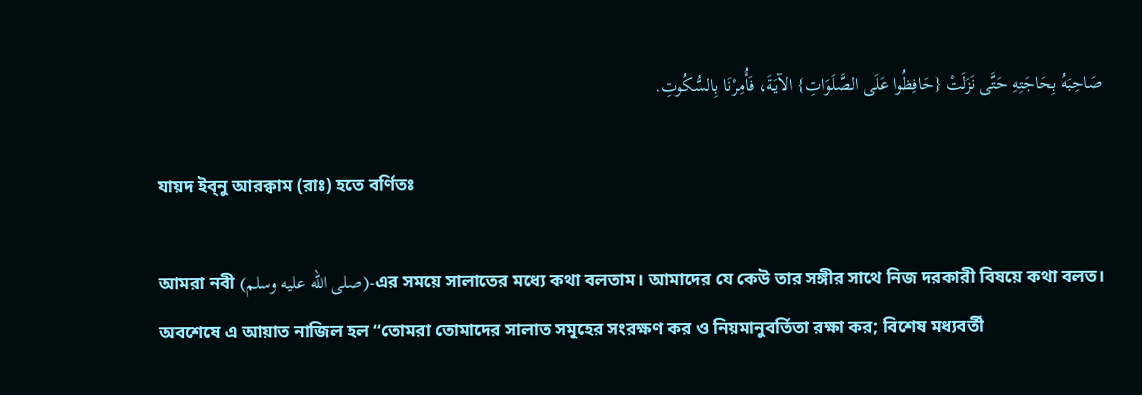صَاحِبَهُ بِحَاجَتِهِ حَتَّى نَزَلَتْ {حَافِظُوا عَلَى الصَّلَوَاتِ} الآيَةَ، فَأُمِرْنَا بِالسُّكُوتِ.

যায়দ ইব্‌নু আরক্বাম (রাঃ) হতে বর্ণিতঃ

আমরা নবী (صلى الله عليه وسلم)-এর সময়ে সালাতের মধ্যে কথা বলতাম। আমাদের যে কেউ তার সঙ্গীর সাথে নিজ দরকারী বিষয়ে কথা বলত। অবশেষে এ আয়াত নাজিল হল ‘‘তোমরা তোমাদের সালাত সমূহের সংরক্ষণ কর ও নিয়মানুবর্তিতা রক্ষা কর; বিশেষ মধ্যবর্তী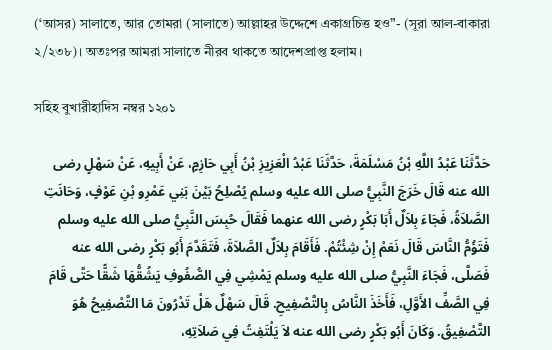(‘আসর) সালাতে, আর তোমরা (সালাতে) আল্লাহর উদ্দেশে একাগ্রচিত্ত হও”- (সূরা আল-বাকারা ২/২৩৮)। অতঃপর আমরা সালাতে নীরব থাকতে আদেশপ্রাপ্ত হলাম।

সহিহ বুখারীহাদিস নম্বর ১২০১

حَدَّثَنَا عَبْدُ اللَّهِ بْنُ مَسْلَمَةَ، حَدَّثَنَا عَبْدُ الْعَزِيزِ بْنُ أَبِي حَازِمٍ، عَنْ أَبِيهِ، عَنْ سَهْلٍ رضى الله عنه قَالَ خَرَجَ النَّبِيُّ صلى الله عليه وسلم يُصْلِحُ بَيْنَ بَنِي عَمْرِو بْنِ عَوْفٍ، وَحَانَتِ الصَّلاَةُ، فَجَاءَ بِلاَلٌ أَبَا بَكْرٍ رضى الله عنهما فَقَالَ حُبِسَ النَّبِيُّ صلى الله عليه وسلم فَتَؤُمُّ النَّاسَ قَالَ نَعَمْ إِنْ شِئْتُمْ. فَأَقَامَ بِلاَلٌ الصَّلاَةَ، فَتَقَدَّمَ أَبُو بَكْرٍ رضى الله عنه فَصَلَّى، فَجَاءَ النَّبِيُّ صلى الله عليه وسلم يَمْشِي فِي الصُّفُوفِ يَشُقُّهَا شَقًّا حَتَّى قَامَ فِي الصَّفِّ الأَوَّلِ، فَأَخَذَ النَّاسُ بِالتَّصْفِيحِ. قَالَ سَهْلٌ هَلْ تَدْرُونَ مَا التَّصْفِيحُ هُوَ التَّصْفِيقُ. وَكَانَ أَبُو بَكْرٍ رضى الله عنه لاَ يَلْتَفِتُ فِي صَلاَتِهِ،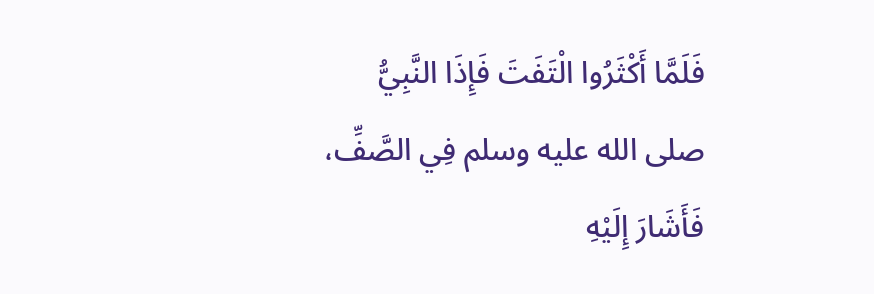فَلَمَّا أَكْثَرُوا الْتَفَتَ فَإِذَا النَّبِيُّ صلى الله عليه وسلم فِي الصَّفِّ، فَأَشَارَ إِلَيْهِ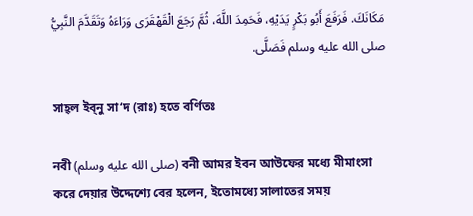مَكَانَكَ. فَرَفَعَ أَبُو بَكْرٍ يَدَيْهِ، فَحَمِدَ اللَّهَ، ثُمَّ رَجَعَ الْقَهْقَرَى وَرَاءَهُ وَتَقَدَّمَ النَّبِيُّ صلى الله عليه وسلم فَصَلَّى.

সাহ্‌ল ইব্‌নু সা‘দ (রাঃ) হতে বর্ণিতঃ

নবী (صلى الله عليه وسلم) বনী আমর ইবন আউফের মধ্যে মীমাংসা করে দেয়ার উদ্দেশ্যে বের হলেন, ইতোমধ্যে সালাতের সময়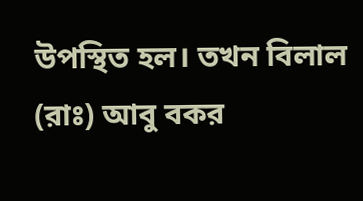উপস্থিত হল। তখন বিলাল (রাঃ) আবু বকর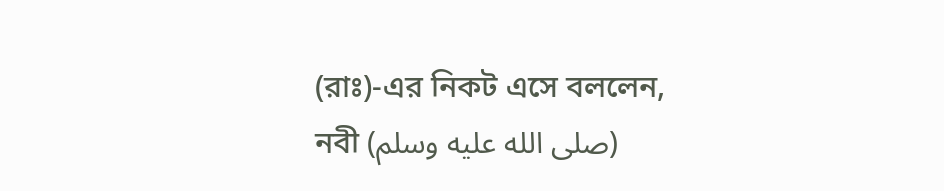(রাঃ)-এর নিকট এসে বললেন, নবী (صلى الله عليه وسلم)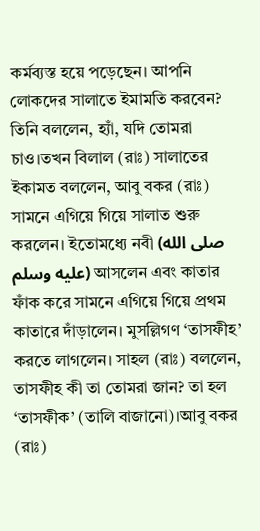কর্মব্যস্ত হয়ে পড়েছেন। আপনি লোকদের সালাতে ইমামতি করবেন? তিনি বললেন, হ্যাঁ, যদি তোমরা চাও।তখন বিলাল (রাঃ) সালাতের ইকামত বললেন, আবু বকর (রাঃ) সামনে এগিয়ে গিয়ে সালাত শুরু করলেন। ইতোমধ্যে নবী (صلى الله عليه وسلم) আসলেন এবং কাতার ফাঁক করে সামনে এগিয়ে গিয়ে প্রথম কাতারে দাঁড়ালেন। মুসল্লিগণ ‘তাসফীহ’ করতে লাগলেন। সাহল (রাঃ) বললেন, তাসফীহ কী তা তোমরা জান? তা হল ‘তাসফীক’ (তালি বাজানো)।আবু বকর (রাঃ)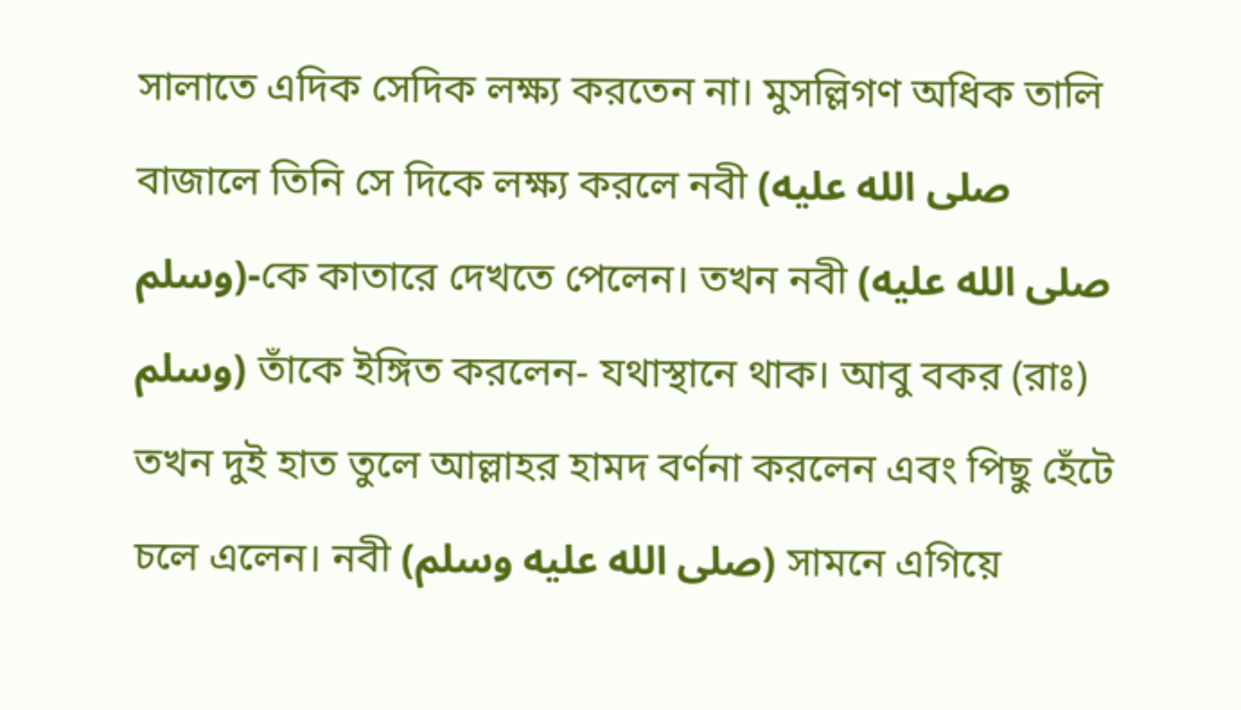সালাতে এদিক সেদিক লক্ষ্য করতেন না। মুসল্লিগণ অধিক তালি বাজালে তিনি সে দিকে লক্ষ্য করলে নবী (صلى الله عليه وسلم)-কে কাতারে দেখতে পেলেন। তখন নবী (صلى الله عليه وسلم) তাঁকে ইঙ্গিত করলেন- যথাস্থানে থাক। আবু বকর (রাঃ) তখন দুই হাত তুলে আল্লাহর হামদ বর্ণনা করলেন এবং পিছু হেঁটে চলে এলেন। নবী (صلى الله عليه وسلم) সামনে এগিয়ে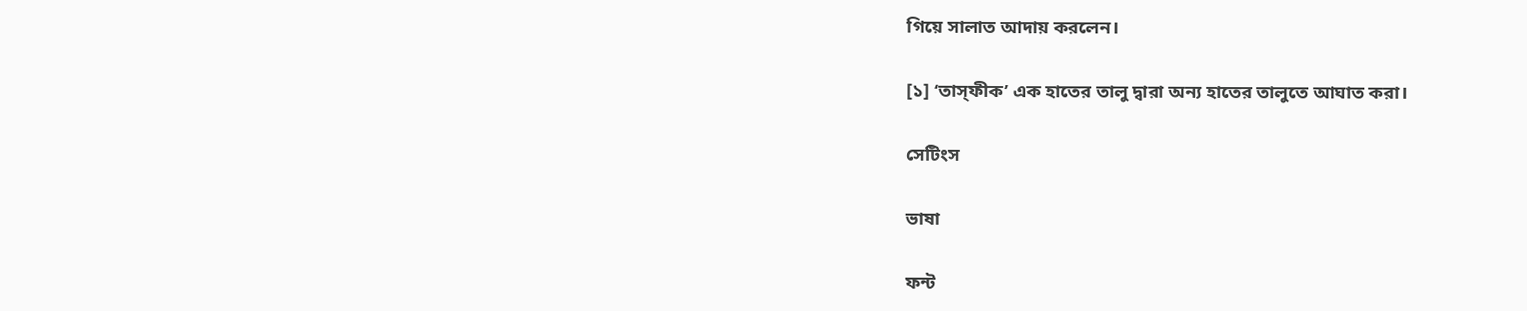গিয়ে সালাত আদায় করলেন।

[১] ‘তাস্‌ফীক’ এক হাতের তালু দ্বারা অন্য হাতের তালুতে আঘাত করা।

সেটিংস

ভাষা

ফন্ট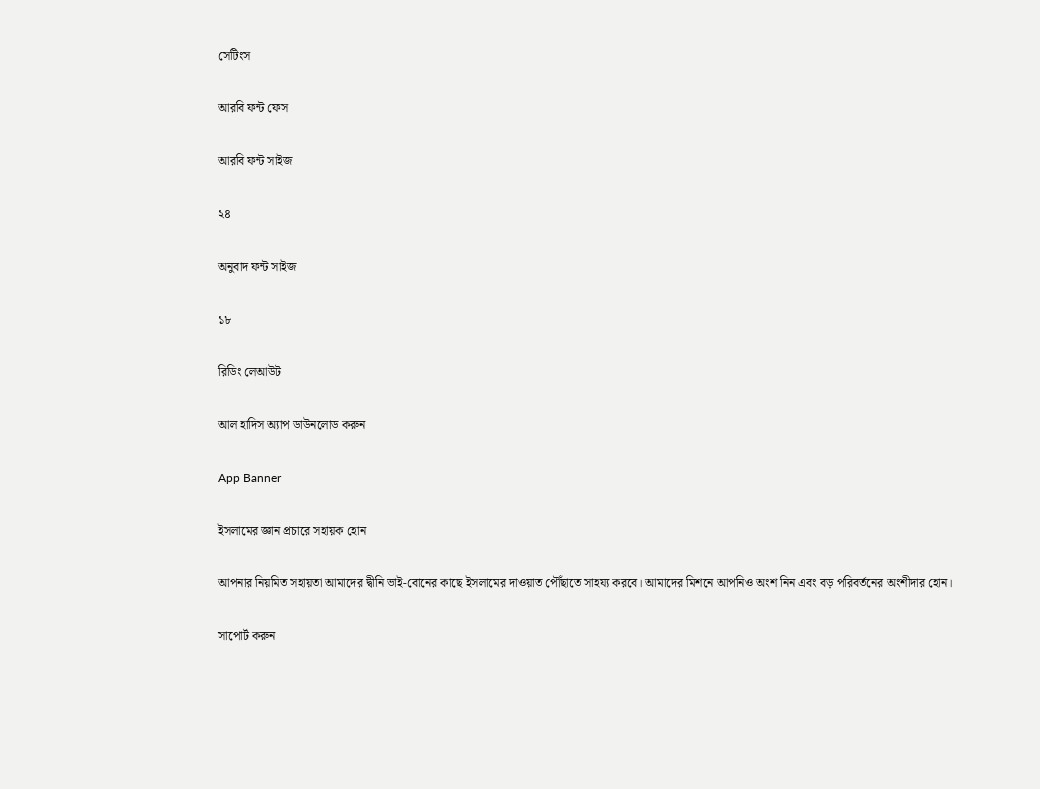সেটিংস

আরবি ফন্ট ফেস

আরবি ফন্ট সাইজ

২৪

অনুবাদ ফন্ট সাইজ

১৮

রিডিং লেআউট

আল হাদিস অ্যাপ ডাউনলোড করুন

App Banner

ইসলামের জ্ঞান প্রচারে সহায়ক হোন

আপনার নিয়মিত সহায়তা আমাদের দ্বীনি ভাই-বোনের কাছে ইসলামের দাওয়াত পৌঁছাতে সাহয্য করবে। আমাদের মিশনে আপনিও অংশ নিন এবং বড় পরিবর্তনের অংশীদার হোন।

সাপোর্ট করুন